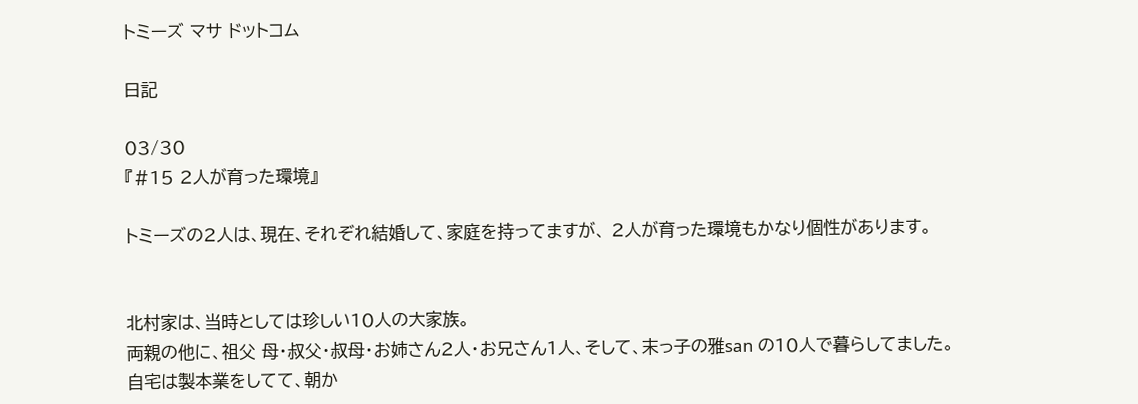トミーズ マサ ドットコム

日記

03/30
『#15 2人が育った環境』

トミーズの2人は、現在、それぞれ結婚して、家庭を持ってますが、 2人が育った環境もかなり個性があります。


北村家は、当時としては珍しい10人の大家族。
両親の他に、祖父 母・叔父・叔母・お姉さん2人・お兄さん1人、そして、末っ子の雅san の10人で暮らしてました。
自宅は製本業をしてて、朝か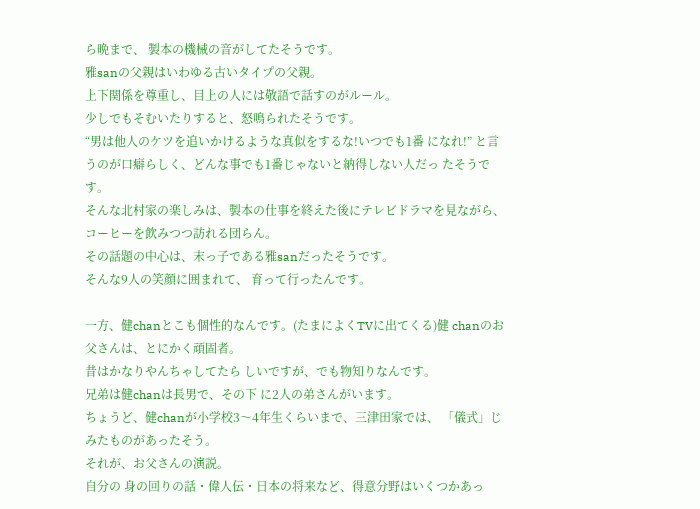ら晩まで、 製本の機械の音がしてたそうです。
雅sanの父親はいわゆる古いタイプの父親。
上下関係を尊重し、目上の人には敬語で話すのがルール。
少しでもそむいたりすると、怒鳴られたそうです。
“男は他人のケツを追いかけるような真似をするな!いつでも1番 になれ!” と言うのが口癖らしく、どんな事でも1番じゃないと納得しない人だっ たそうです。
そんな北村家の楽しみは、製本の仕事を終えた後にテレビドラマを見ながら、コーヒーを飲みつつ訪れる団らん。
その話題の中心は、末っ子である雅sanだったそうです。
そんな9人の笑顔に囲まれて、 育って行ったんです。

一方、健chanとこも個性的なんです。(たまによくTVに出てくる)健 chanのお父さんは、とにかく頑固者。
昔はかなりやんちゃしてたら しいですが、でも物知りなんです。
兄弟は健chanは長男で、その下 に2人の弟さんがいます。
ちょうど、健chanが小学校3〜4年生くらいまで、三津田家では、 「儀式」じみたものがあったそう。
それが、お父さんの演説。
自分の 身の回りの話・偉人伝・日本の将来など、得意分野はいくつかあっ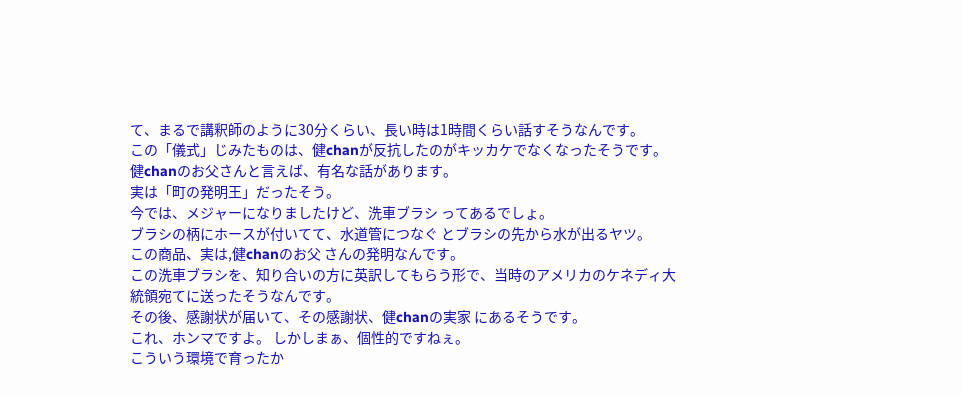て、まるで講釈師のように30分くらい、長い時は1時間くらい話すそうなんです。
この「儀式」じみたものは、健chanが反抗したのがキッカケでなくなったそうです。
健chanのお父さんと言えば、有名な話があります。
実は「町の発明王」だったそう。
今では、メジャーになりましたけど、洗車ブラシ ってあるでしょ。
ブラシの柄にホースが付いてて、水道管につなぐ とブラシの先から水が出るヤツ。
この商品、実は,健chanのお父 さんの発明なんです。
この洗車ブラシを、知り合いの方に英訳してもらう形で、当時のアメリカのケネディ大統領宛てに送ったそうなんです。
その後、感謝状が届いて、その感謝状、健chanの実家 にあるそうです。
これ、ホンマですよ。 しかしまぁ、個性的ですねぇ。
こういう環境で育ったか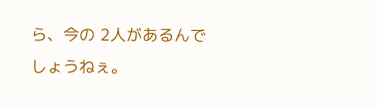ら、今の 2人があるんでしょうねぇ。